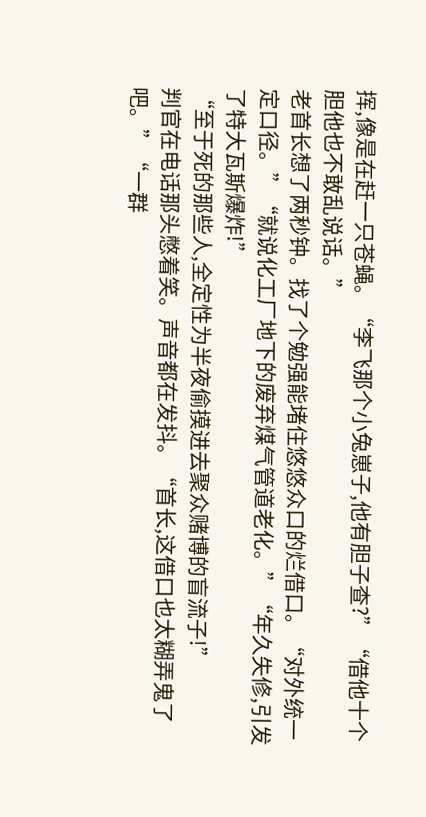挥,像是在赶一只苍蝇。“李飞那个小兔崽子,他有胆子查?”“借他十个胆他也不敢乱说话。”
老首长想了两秒钟。找了个勉强能堵住悠悠众口的烂借口。“对外统一定口径。”“就说化工厂地下的废弃煤气管道老化。”“年久失修,引发了特大瓦斯爆炸!”
“至于死的那些人,全定性为半夜偷摸进去聚众赌博的盲流子!”
判官在电话那头憋着笑。声音都在发抖。“首长,这借口也太糊弄鬼了吧。”“一群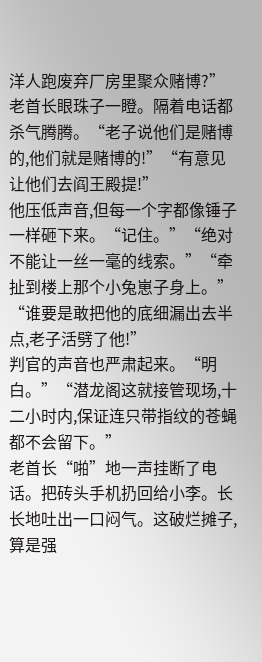洋人跑废弃厂房里聚众赌博?”
老首长眼珠子一瞪。隔着电话都杀气腾腾。“老子说他们是赌博的,他们就是赌博的!”“有意见让他们去阎王殿提!”
他压低声音,但每一个字都像锤子一样砸下来。“记住。”“绝对不能让一丝一毫的线索。”“牵扯到楼上那个小兔崽子身上。”
“谁要是敢把他的底细漏出去半点,老子活劈了他!”
判官的声音也严肃起来。“明白。”“潜龙阁这就接管现场,十二小时内,保证连只带指纹的苍蝇都不会留下。”
老首长“啪”地一声挂断了电话。把砖头手机扔回给小李。长长地吐出一口闷气。这破烂摊子,算是强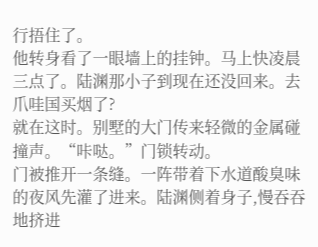行捂住了。
他转身看了一眼墙上的挂钟。马上快凌晨三点了。陆渊那小子到现在还没回来。去爪哇国买烟了?
就在这时。别墅的大门传来轻微的金属碰撞声。“咔哒。”门锁转动。
门被推开一条缝。一阵带着下水道酸臭味的夜风先灌了进来。陆渊侧着身子,慢吞吞地挤进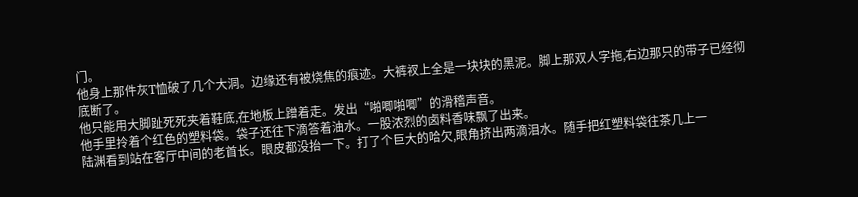门。
他身上那件灰T恤破了几个大洞。边缘还有被烧焦的痕迹。大裤衩上全是一块块的黑泥。脚上那双人字拖,右边那只的带子已经彻底断了。
他只能用大脚趾死死夹着鞋底,在地板上蹭着走。发出“啪唧啪唧”的滑稽声音。
他手里拎着个红色的塑料袋。袋子还往下滴答着油水。一股浓烈的卤料香味飘了出来。
陆渊看到站在客厅中间的老首长。眼皮都没抬一下。打了个巨大的哈欠,眼角挤出两滴泪水。随手把红塑料袋往茶几上一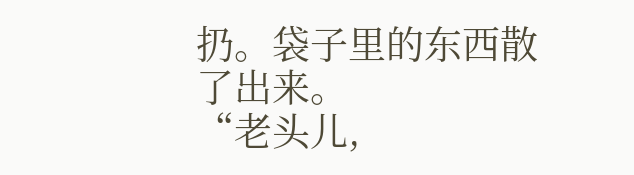扔。袋子里的东西散了出来。
“老头儿,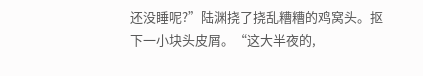还没睡呢?”陆渊挠了挠乱糟糟的鸡窝头。抠下一小块头皮屑。“这大半夜的,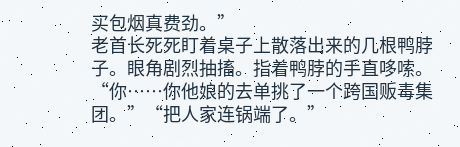买包烟真费劲。”
老首长死死盯着桌子上散落出来的几根鸭脖子。眼角剧烈抽搐。指着鸭脖的手直哆嗦。
“你……你他娘的去单挑了一个跨国贩毒集团。”“把人家连锅端了。”